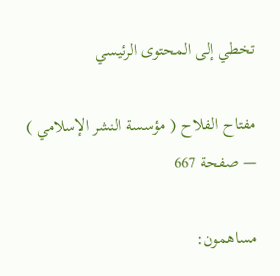تخطي إلى المحتوى الرئيسي

مفتاح الفلاح ( مؤسسة النشر الإسلامي ) — صفحة 667

مساهمون: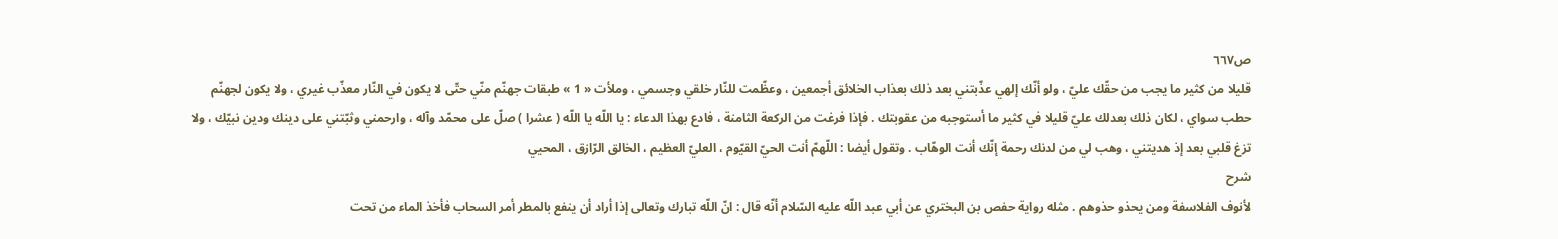ص٦٦٧
قليلا من كثير ما يجب من حقّك عليّ ، ولو أنّك إلهي عذّبتني بعد ذلك بعذاب الخلائق أجمعين ، وعظّمت للنّار خلقي وجسمي ، وملأت « 1 » طبقات جهنّم منّي حتّى لا يكون في النّار معذّب غيري ، ولا يكون لجهنّم حطب سواي ، لكان ذلك بعدلك عليّ قليلا في كثير ما أستوجبه من عقوبتك . فإذا فرغت من الركعة الثامنة ، فادع بهذا الدعاء : يا اللّه يا اللّه ( عشرا ) صلّ على محمّد وآله ، وارحمني وثبّتني على دينك ودين نبيّك ، ولا تزغ قلبي بعد إذ هديتني ، وهب لي من لدنك رحمة إنّك أنت الوهّاب . وتقول أيضا : اللّهمّ أنت الحيّ القيّوم ، العليّ العظيم ، الخالق الرّازق ، المحيي
شرح
لأنوف الفلاسفة ومن يحذو حذوهم . مثله رواية حفص بن البختري عن أبي عبد اللّه عليه السّلام أنّه قال : انّ اللّه تبارك وتعالى إذا أراد أن ينفع بالمطر أمر السحاب فأخذ الماء من تحت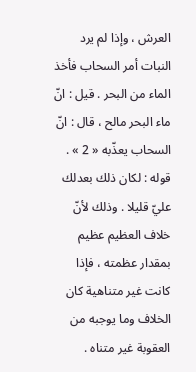العرش ، وإذا لم يرد النبات أمر السحاب فأخذ الماء من البحر . قيل : انّ ماء البحر مالح ، قال : انّ السحاب يعذّبه « 2 » . قوله : لكان ذلك بعدلك عليّ قليلا . وذلك لأنّ خلاف العظيم عظيم بمقدار عظمته ، فإذا كانت غير متناهية كان الخلاف وما يوجبه من العقوبة غير متناه .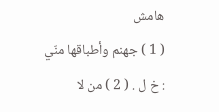هامش
( 1 ) جهنم وأطباقها منّي : خ ل . ( 2 ) من لا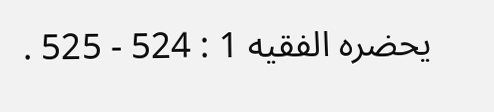يحضره الفقيه 1 : 524 - 525 .